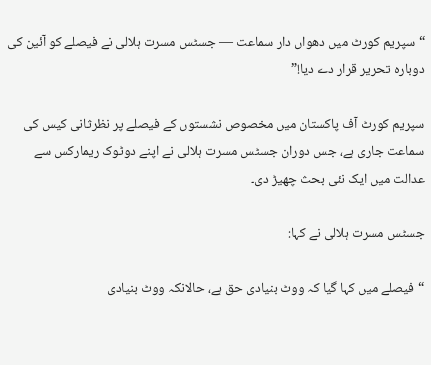“سپریم کورٹ میں دھواں دار سماعت — جسٹس مسرت ہلالی نے فیصلے کو آئین کی دوبارہ تحریر قرار دے دیا!”

سپریم کورٹ آف پاکستان میں مخصوص نشستوں کے فیصلے پر نظرثانی کیس کی سماعت جاری ہے، جس دوران جسٹس مسرت ہلالی نے اپنے دوٹوک ریمارکس سے عدالت میں ایک نئی بحث چھیڑ دی۔

جسٹس مسرت ہلالی نے کہا:

“فیصلے میں کہا گیا کہ ووٹ بنیادی حق ہے، حالانکہ ووٹ بنیادی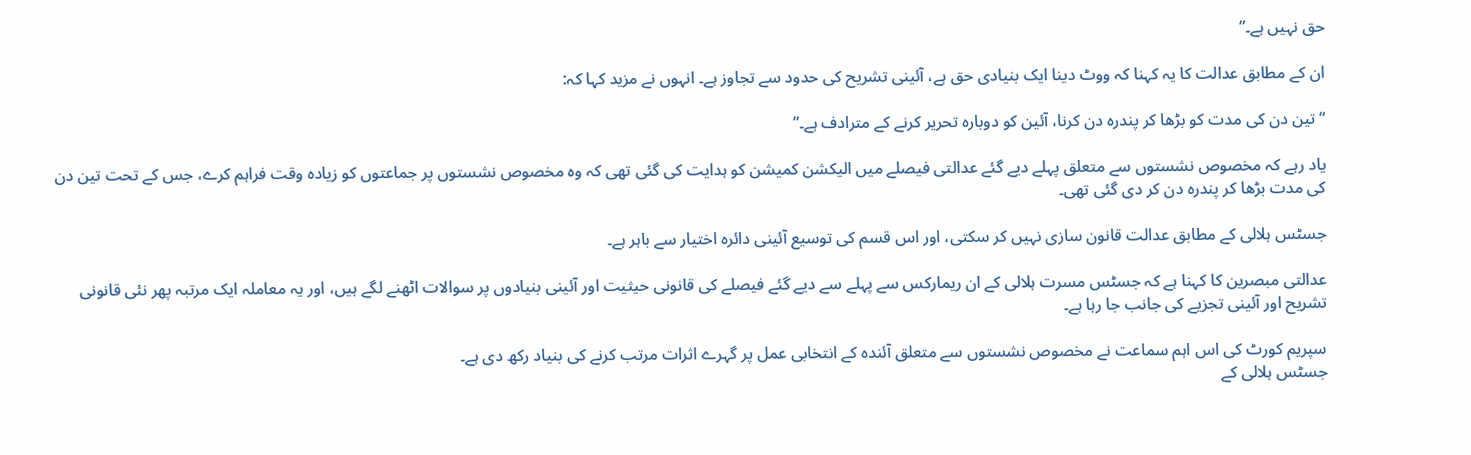حق نہیں ہے۔”

ان کے مطابق عدالت کا یہ کہنا کہ ووٹ دینا ایک بنیادی حق ہے، آئینی تشریح کی حدود سے تجاوز ہے۔ انہوں نے مزید کہا کہ:

“تین دن کی مدت کو بڑھا کر پندرہ دن کرنا، آئین کو دوبارہ تحریر کرنے کے مترادف ہے۔”

یاد رہے کہ مخصوص نشستوں سے متعلق پہلے دیے گئے عدالتی فیصلے میں الیکشن کمیشن کو ہدایت کی گئی تھی کہ وہ مخصوص نشستوں پر جماعتوں کو زیادہ وقت فراہم کرے، جس کے تحت تین دن کی مدت بڑھا کر پندرہ دن کر دی گئی تھی۔

جسٹس ہلالی کے مطابق عدالت قانون سازی نہیں کر سکتی، اور اس قسم کی توسیع آئینی دائرہ اختیار سے باہر ہے۔

عدالتی مبصرین کا کہنا ہے کہ جسٹس مسرت ہلالی کے ان ریمارکس سے پہلے سے دیے گئے فیصلے کی قانونی حیثیت اور آئینی بنیادوں پر سوالات اٹھنے لگے ہیں، اور یہ معاملہ ایک مرتبہ پھر نئی قانونی تشریح اور آئینی تجزیے کی جانب جا رہا ہے۔

سپریم کورٹ کی اس اہم سماعت نے مخصوص نشستوں سے متعلق آئندہ کے انتخابی عمل پر گہرے اثرات مرتب کرنے کی بنیاد رکھ دی ہے۔
جسٹس ہلالی کے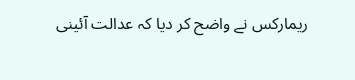ریمارکس نے واضح کر دیا کہ عدالت آئینی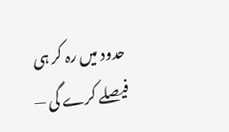حدود میں رہ کر ہی فیصلے کرے گی —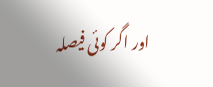اور اگر کوئی فیصلہ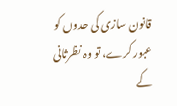قانون سازی کی حدوں کو عبور کرے، تو وہ نظرثانی کے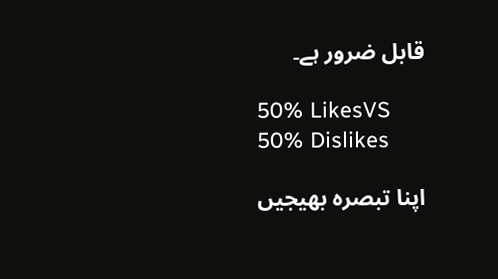قابل ضرور ہے۔

50% LikesVS
50% Dislikes

اپنا تبصرہ بھیجیں